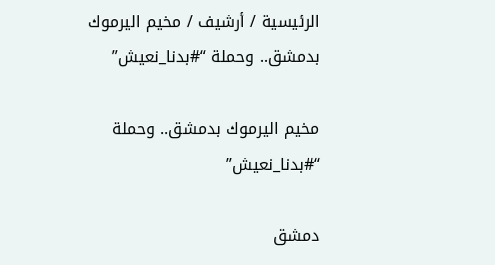الرئيسية / أرشيف / مخيم اليرموك بدمشق.. وحملة “#بدنا_نعيش”

مخيم اليرموك بدمشق.. وحملة “#بدنا_نعيش”

دمشق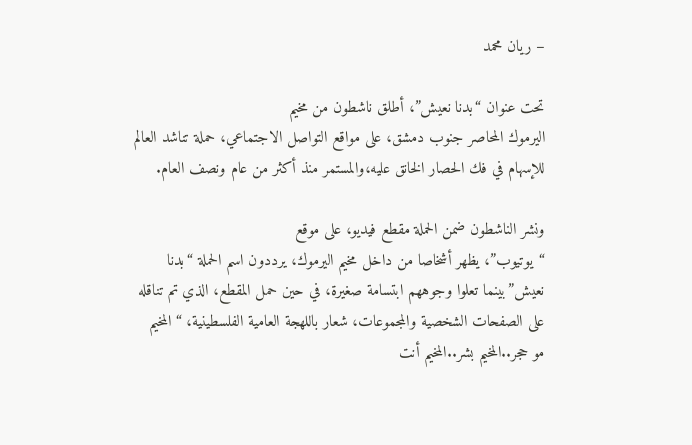– ريان محمد

تحت عنوان “بدنا نعيش”، أطلق ناشطون من مخيم
اليرموك المحاصر جنوب دمشق، على مواقع التواصل الاجتماعي، حملة تناشد العالم
للإسهام في فك الحصار الخانق عليه،والمستمر منذ أكثر من عام ونصف العام.

ونشر الناشطون ضمن الحملة مقطع فيديو، على موقع
“يوتيوب”، يظهر أشخاصا من داخل مخيم اليرموك، يرددون اسم الحملة “بدنا
نعيش”بينما تعلوا وجوههم ابتسامة صغيرة، في حين حمل المقطع، الذي تم تناقله
على الصفحات الشخصية والمجموعات، شعار باللهجة العامية الفلسطينية، “المخيم
مو حجر..المخيم بشر..المخيم أنت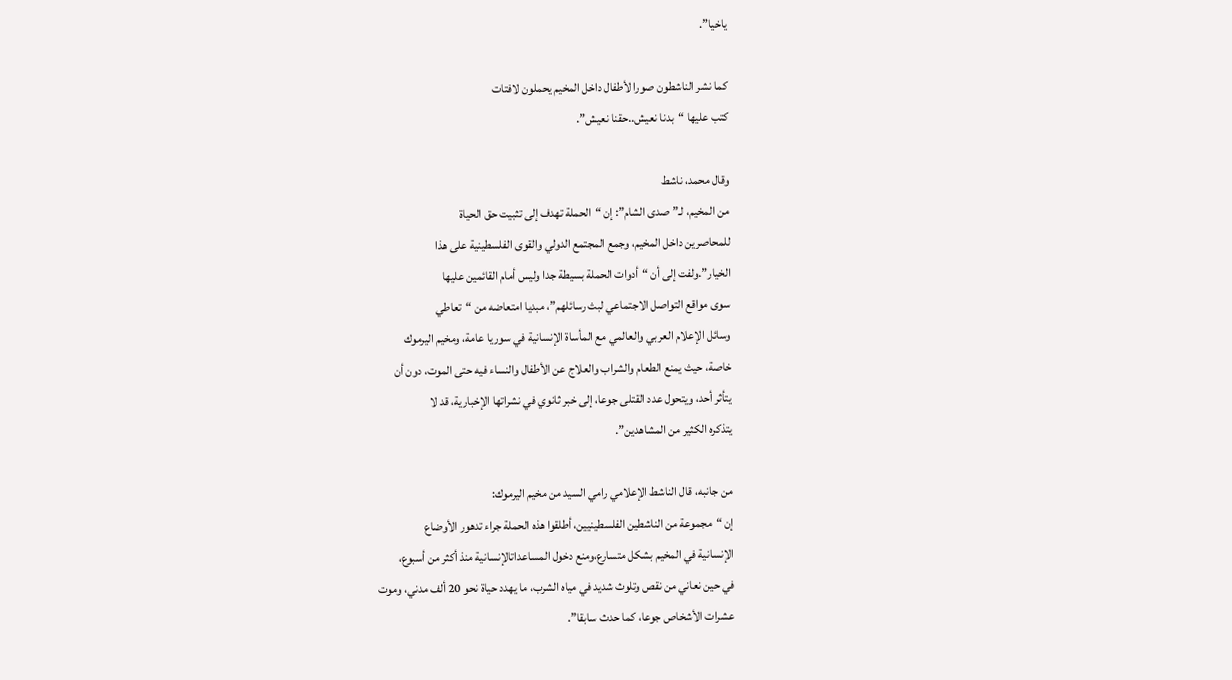ياخيا”.

كما نشر الناشطون صورا لأطفال داخل المخيم يحملون لافتات
كتب عليها “بدنا نعيش..حقنا نعيش”.

وقال محمد، ناشط
من المخيم، لـ”صدى الشام”: إن “الحملة تهدف إلى تثبيت حق الحياة
للمحاصرين داخل المخيم، وجمع المجتمع الدولي والقوى الفلسطينية على هذا
الخيار”.ولفت إلى أن “أدوات الحملة بسيطة جدا وليس أمام القائمين عليها
سوى مواقع التواصل الاجتماعي لبث رسائلهم”، مبديا امتعاضه من “تعاطي
وسائل الإعلام العربي والعالمي مع المأساة الإنسانية في سوريا عامة، ومخيم اليرموك
خاصة، حيث يمنع الطعام والشراب والعلاج عن الأطفال والنساء فيه حتى الموت، دون أن
يتأثر أحد، ويتحول عدد القتلى جوعا، إلى خبر ثانوي في نشراتها الإخبارية، قد لا
يتذكره الكثير من المشاهدين”.

من جانبه، قال الناشط الإعلامي رامي السيد من مخيم اليرموك:
إن “مجموعة من الناشطين الفلسطينيين، أطلقوا هذه الحملة جراء تدهور الأوضاع
الإنسانية في المخيم بشكل متسارع،ومنع دخول المساعداتالإنسانية منذ أكثر من أسبوع،
في حين نعاني من نقص وتلوث شديد في مياه الشرب، ما يهدد حياة نحو 20 ألف مدني، وموت
عشرات الأشخاص جوعا، كما حدث سابقا”.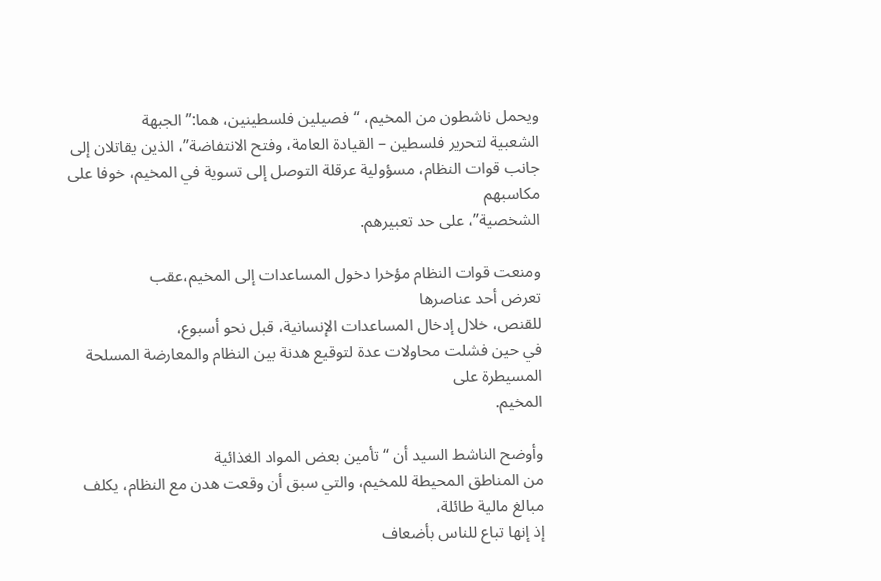ويحمل ناشطون من المخيم، “فصيلين فلسطينين، هما:”الجبهة
الشعبية لتحرير فلسطين – القيادة العامة، وفتح الانتفاضة”، الذين يقاتلان إلى
جانب قوات النظام، مسؤولية عرقلة التوصل إلى تسوية في المخيم، خوفا على مكاسبهم
الشخصية”، على حد تعبيرهم.

ومنعت قوات النظام مؤخرا دخول المساعدات إلى المخيم،عقب
تعرض أحد عناصرها
للقنص، خلال إدخال المساعدات الإنسانية، قبل نحو أسبوع،
في حين فشلت محاولات عدة لتوقيع هدنة بين النظام والمعارضة المسلحة المسيطرة على
المخيم.

وأوضح الناشط السيد أن “تأمين بعض المواد الغذائية
من المناطق المحيطة للمخيم، والتي سبق أن وقعت هدن مع النظام، يكلف مبالغ مالية طائلة،
إذ إنها تباع للناس بأضعاف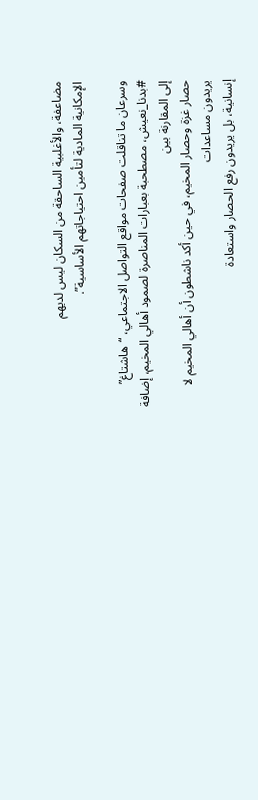مضاعفة، والأغلبية الساحقة من السكان ليس لديهم
الإمكانية المادية لتأمين احتياجاتهم الأساسية”.

وسرعان ما تناقلت صفحات مواقع التواصل الاجتماعي، “هاشتاغ”
#بدنا_نعيش، مصطحبة بعبارات المناصرة لصمود أهالي المخيم، إضافة إلى المقارنة بين
حصار غزة وحصار المخيم، في حين أكد ناشطون أن أهالي المخيم لا يريدون مساعدات
إنسانية، بل يريدون رفع الحصار واستعادة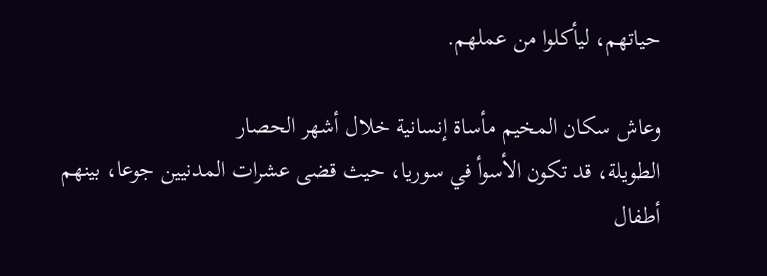حياتهم، ليأكلوا من عملهم.

وعاش سكان المخيم مأساة إنسانية خلال أشهر الحصار
الطويلة، قد تكون الأسوأ في سوريا، حيث قضى عشرات المدنيين جوعا، بينهم أطفال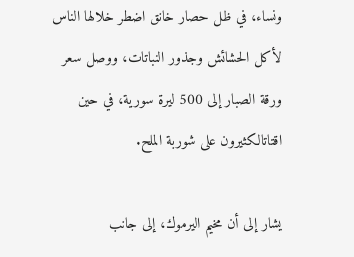ونساء، في ظل حصار خانق اضطر خلالها الناس لأكل الحشائش وجذور النباتات، ووصل سعر
ورقة الصبار إلى 500 ليرة سورية، في حين اقتاتالكثيرون على شوربة الملح.

يشار إلى أن مخيم اليرموك، إلى جانب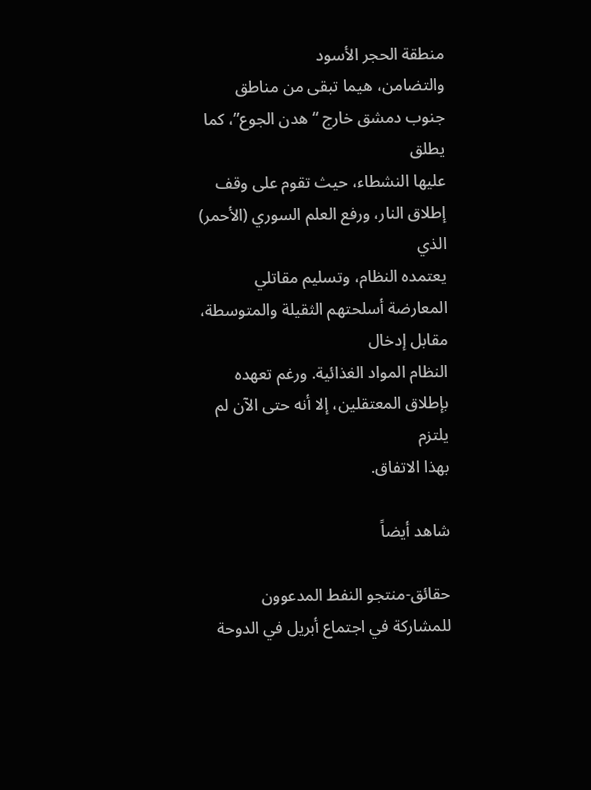منطقة الحجر الأسود
والتضامن، هيما تبقى من مناطق جنوب دمشق خارج “هدن الجوع”، كما يطلق
عليها النشطاء، حيث تقوم على وقف إطلاق النار، ورفع العلم السوري (الأحمر) الذي
يعتمده النظام، وتسليم مقاتلي المعارضة أسلحتهم الثقيلة والمتوسطة، مقابل إدخال
النظام المواد الغذائية. ورغم تعهده بإطلاق المعتقلين، إلا أنه حتى الآن لم يلتزم
بهذا الاتفاق.

شاهد أيضاً

حقائق-منتجو النفط المدعوون للمشاركة في اجتماع أبريل في الدوحة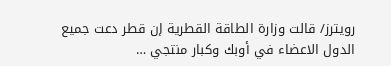رويترز/ قالت وزارة الطاقة القطرية إن قطر دعت جميع الدول الاعضاء في أوبك وكبار منتجي …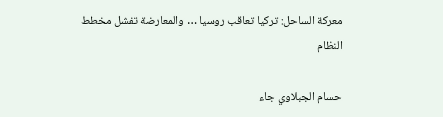معركة الساحل: تركيا تعاقب روسيا … والمعارضة تفشل مخطط النظام

حسام الجبلاوي جاء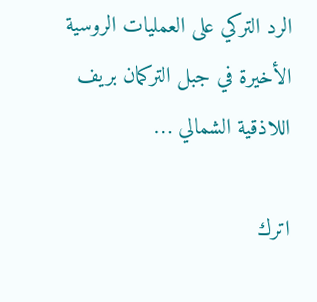الرد التركي على العمليات الروسية الأخيرة في جبل التركمان بريف اللاذقية الشمالي …

اترك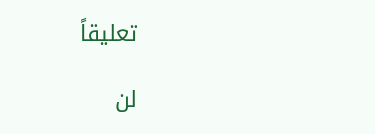تعليقاً

لن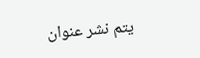يتم نشر عنوان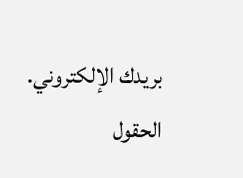بريدك الإلكتروني. الحقول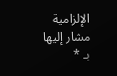الإلزامية مشار إليها بـ *